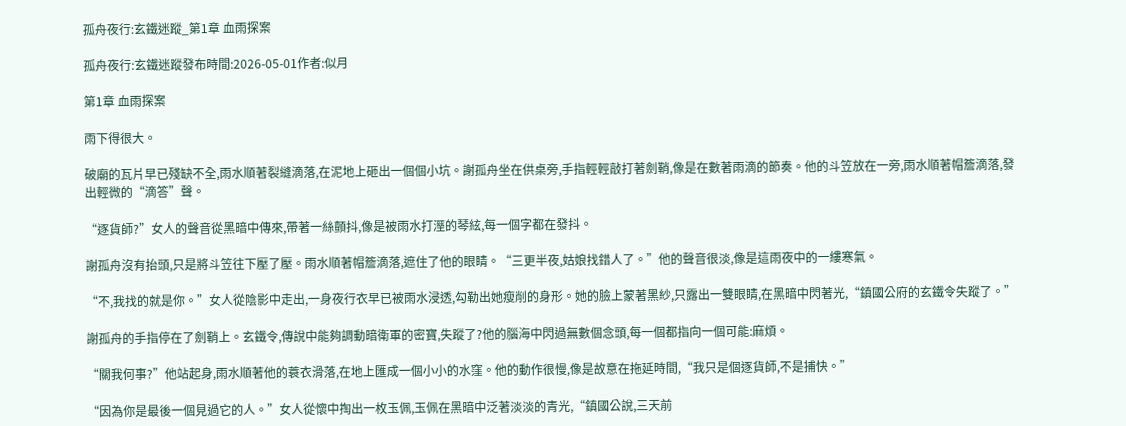孤舟夜行:玄鐵迷蹤_第1章 血雨探案

孤舟夜行:玄鐵迷蹤發布時間:2026-05-01作者:似月

第1章 血雨探案

雨下得很大。

破廟的瓦片早已殘缺不全,雨水順著裂縫滴落,在泥地上砸出一個個小坑。謝孤舟坐在供桌旁,手指輕輕敲打著劍鞘,像是在數著雨滴的節奏。他的斗笠放在一旁,雨水順著帽簷滴落,發出輕微的“滴答”聲。

“逐貨師?”女人的聲音從黑暗中傳來,帶著一絲顫抖,像是被雨水打溼的琴絃,每一個字都在發抖。

謝孤舟沒有抬頭,只是將斗笠往下壓了壓。雨水順著帽簷滴落,遮住了他的眼睛。“三更半夜,姑娘找錯人了。”他的聲音很淡,像是這雨夜中的一縷寒氣。

“不,我找的就是你。”女人從陰影中走出,一身夜行衣早已被雨水浸透,勾勒出她瘦削的身形。她的臉上蒙著黑紗,只露出一雙眼睛,在黑暗中閃著光,“鎮國公府的玄鐵令失蹤了。”

謝孤舟的手指停在了劍鞘上。玄鐵令,傳說中能夠調動暗衛軍的密寶,失蹤了?他的腦海中閃過無數個念頭,每一個都指向一個可能:麻煩。

“關我何事?”他站起身,雨水順著他的蓑衣滑落,在地上匯成一個小小的水窪。他的動作很慢,像是故意在拖延時間,“我只是個逐貨師,不是捕快。”

“因為你是最後一個見過它的人。”女人從懷中掏出一枚玉佩,玉佩在黑暗中泛著淡淡的青光,“鎮國公說,三天前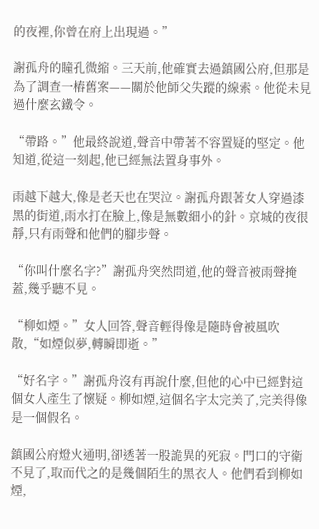的夜裡,你曾在府上出現過。”

謝孤舟的瞳孔微縮。三天前,他確實去過鎮國公府,但那是為了調查一樁舊案——關於他師父失蹤的線索。他從未見過什麼玄鐵令。

“帶路。”他最終說道,聲音中帶著不容置疑的堅定。他知道,從這一刻起,他已經無法置身事外。

雨越下越大,像是老天也在哭泣。謝孤舟跟著女人穿過漆黑的街道,雨水打在臉上,像是無數細小的針。京城的夜很靜,只有雨聲和他們的腳步聲。

“你叫什麼名字?”謝孤舟突然問道,他的聲音被雨聲掩蓋,幾乎聽不見。

“柳如煙。”女人回答,聲音輕得像是隨時會被風吹散,“如煙似夢,轉瞬即逝。”

“好名字。”謝孤舟沒有再說什麼,但他的心中已經對這個女人產生了懷疑。柳如煙,這個名字太完美了,完美得像是一個假名。

鎮國公府燈火通明,卻透著一股詭異的死寂。門口的守衛不見了,取而代之的是幾個陌生的黑衣人。他們看到柳如煙,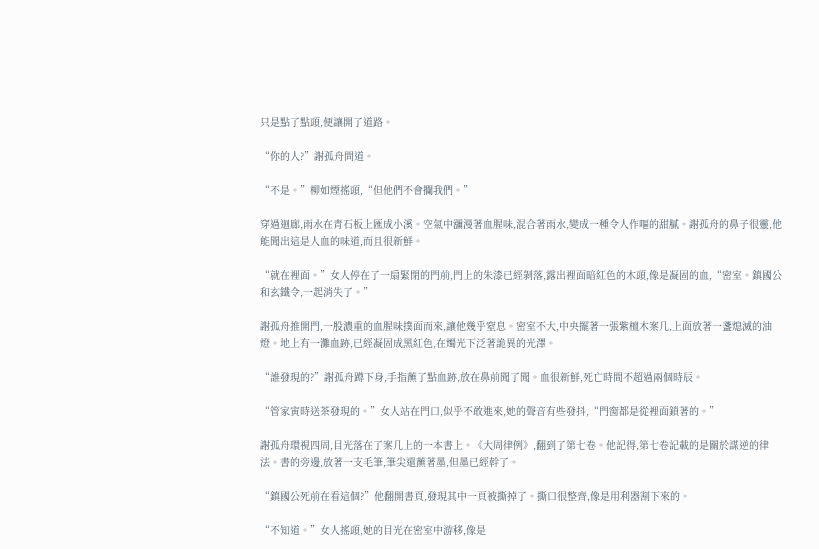只是點了點頭,便讓開了道路。

“你的人?”謝孤舟問道。

“不是。”柳如煙搖頭,“但他們不會攔我們。”

穿過迴廊,雨水在青石板上匯成小溪。空氣中瀰漫著血腥味,混合著雨水,變成一種令人作嘔的甜膩。謝孤舟的鼻子很靈,他能聞出這是人血的味道,而且很新鮮。

“就在裡面。”女人停在了一扇緊閉的門前,門上的朱漆已經剝落,露出裡面暗紅色的木頭,像是凝固的血,“密室。鎮國公和玄鐵令,一起消失了。”

謝孤舟推開門,一股濃重的血腥味撲面而來,讓他幾乎窒息。密室不大,中央擺著一張紫檀木案几,上面放著一盞熄滅的油燈。地上有一灘血跡,已經凝固成黑紅色,在燭光下泛著詭異的光澤。

“誰發現的?”謝孤舟蹲下身,手指蘸了點血跡,放在鼻前聞了聞。血很新鮮,死亡時間不超過兩個時辰。

“管家寅時送茶發現的。”女人站在門口,似乎不敢進來,她的聲音有些發抖,“門窗都是從裡面鎖著的。”

謝孤舟環視四周,目光落在了案几上的一本書上。《大周律例》,翻到了第七卷。他記得,第七卷記載的是關於謀逆的律法。書的旁邊,放著一支毛筆,筆尖還蘸著墨,但墨已經幹了。

“鎮國公死前在看這個?”他翻開書頁,發現其中一頁被撕掉了。撕口很整齊,像是用利器割下來的。

“不知道。”女人搖頭,她的目光在密室中游移,像是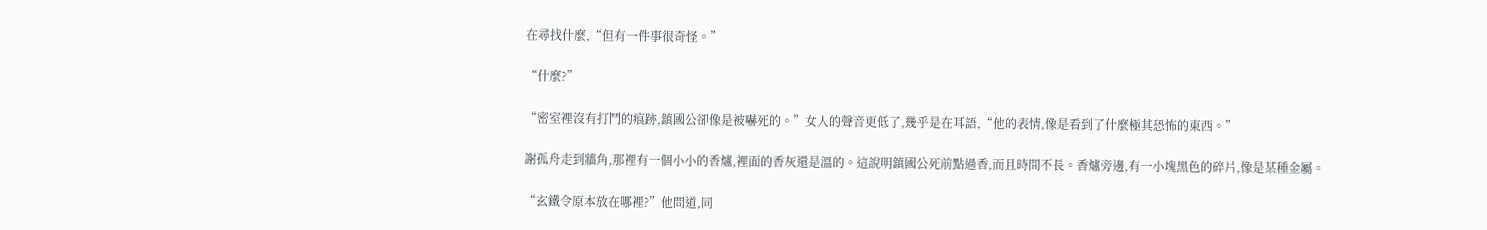在尋找什麼,“但有一件事很奇怪。”

“什麼?”

“密室裡沒有打鬥的痕跡,鎮國公卻像是被嚇死的。”女人的聲音更低了,幾乎是在耳語,“他的表情,像是看到了什麼極其恐怖的東西。”

謝孤舟走到牆角,那裡有一個小小的香爐,裡面的香灰還是溫的。這說明鎮國公死前點過香,而且時間不長。香爐旁邊,有一小塊黑色的碎片,像是某種金屬。

“玄鐵令原本放在哪裡?”他問道,同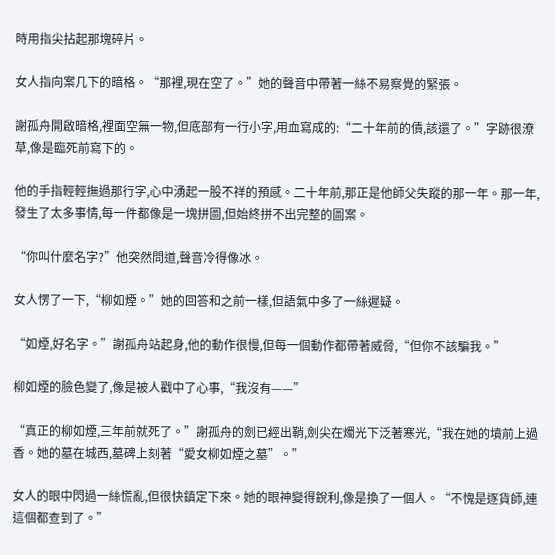時用指尖拈起那塊碎片。

女人指向案几下的暗格。“那裡,現在空了。”她的聲音中帶著一絲不易察覺的緊張。

謝孤舟開啟暗格,裡面空無一物,但底部有一行小字,用血寫成的:“二十年前的債,該還了。”字跡很潦草,像是臨死前寫下的。

他的手指輕輕撫過那行字,心中湧起一股不祥的預感。二十年前,那正是他師父失蹤的那一年。那一年,發生了太多事情,每一件都像是一塊拼圖,但始終拼不出完整的圖案。

“你叫什麼名字?”他突然問道,聲音冷得像冰。

女人愣了一下,“柳如煙。”她的回答和之前一樣,但語氣中多了一絲遲疑。

“如煙,好名字。”謝孤舟站起身,他的動作很慢,但每一個動作都帶著威脅,“但你不該騙我。”

柳如煙的臉色變了,像是被人戳中了心事,“我沒有——”

“真正的柳如煙,三年前就死了。”謝孤舟的劍已經出鞘,劍尖在燭光下泛著寒光,“我在她的墳前上過香。她的墓在城西,墓碑上刻著“愛女柳如煙之墓”。”

女人的眼中閃過一絲慌亂,但很快鎮定下來。她的眼神變得銳利,像是換了一個人。“不愧是逐貨師,連這個都查到了。”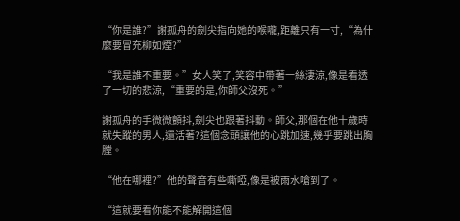“你是誰?”謝孤舟的劍尖指向她的喉嚨,距離只有一寸,“為什麼要冒充柳如煙?”

“我是誰不重要。”女人笑了,笑容中帶著一絲淒涼,像是看透了一切的悲涼,“重要的是,你師父沒死。”

謝孤舟的手微微顫抖,劍尖也跟著抖動。師父,那個在他十歲時就失蹤的男人,還活著?這個念頭讓他的心跳加速,幾乎要跳出胸膛。

“他在哪裡?”他的聲音有些嘶啞,像是被雨水嗆到了。

“這就要看你能不能解開這個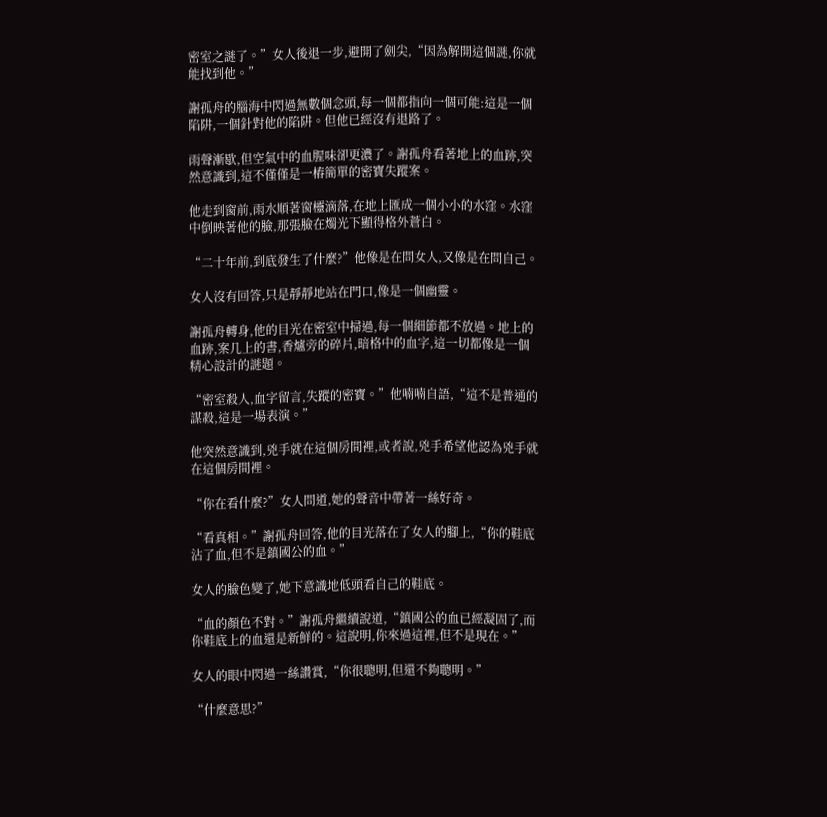密室之謎了。”女人後退一步,避開了劍尖,“因為解開這個謎,你就能找到他。”

謝孤舟的腦海中閃過無數個念頭,每一個都指向一個可能:這是一個陷阱,一個針對他的陷阱。但他已經沒有退路了。

雨聲漸歇,但空氣中的血腥味卻更濃了。謝孤舟看著地上的血跡,突然意識到,這不僅僅是一樁簡單的密寶失蹤案。

他走到窗前,雨水順著窗欞滴落,在地上匯成一個小小的水窪。水窪中倒映著他的臉,那張臉在燭光下顯得格外蒼白。

“二十年前,到底發生了什麼?”他像是在問女人,又像是在問自己。

女人沒有回答,只是靜靜地站在門口,像是一個幽靈。

謝孤舟轉身,他的目光在密室中掃過,每一個細節都不放過。地上的血跡,案几上的書,香爐旁的碎片,暗格中的血字,這一切都像是一個精心設計的謎題。

“密室殺人,血字留言,失蹤的密寶。”他喃喃自語,“這不是普通的謀殺,這是一場表演。”

他突然意識到,兇手就在這個房間裡,或者說,兇手希望他認為兇手就在這個房間裡。

“你在看什麼?”女人問道,她的聲音中帶著一絲好奇。

“看真相。”謝孤舟回答,他的目光落在了女人的腳上,“你的鞋底沾了血,但不是鎮國公的血。”

女人的臉色變了,她下意識地低頭看自己的鞋底。

“血的顏色不對。”謝孤舟繼續說道,“鎮國公的血已經凝固了,而你鞋底上的血還是新鮮的。這說明,你來過這裡,但不是現在。”

女人的眼中閃過一絲讚賞,“你很聰明,但還不夠聰明。”

“什麼意思?”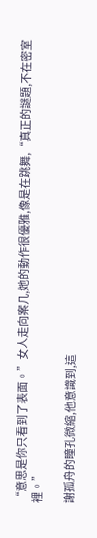“意思是你只看到了表面。”女人走向案几,她的動作很優雅,像是在跳舞,“真正的謎題,不在密室裡。”

謝孤舟的瞳孔微縮,他意識到,這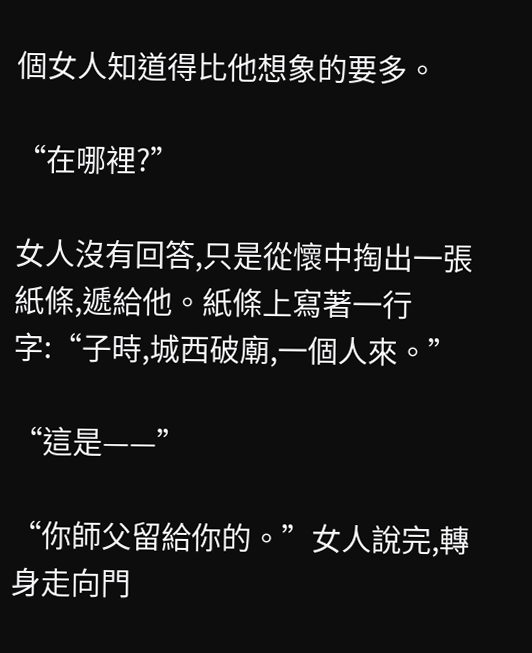個女人知道得比他想象的要多。

“在哪裡?”

女人沒有回答,只是從懷中掏出一張紙條,遞給他。紙條上寫著一行字:“子時,城西破廟,一個人來。”

“這是——”

“你師父留給你的。”女人說完,轉身走向門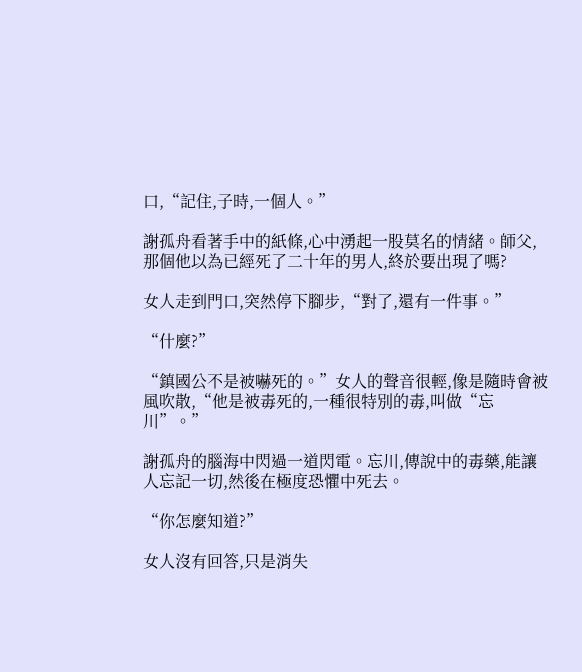口,“記住,子時,一個人。”

謝孤舟看著手中的紙條,心中湧起一股莫名的情緒。師父,那個他以為已經死了二十年的男人,終於要出現了嗎?

女人走到門口,突然停下腳步,“對了,還有一件事。”

“什麼?”

“鎮國公不是被嚇死的。”女人的聲音很輕,像是隨時會被風吹散,“他是被毒死的,一種很特別的毒,叫做“忘川”。”

謝孤舟的腦海中閃過一道閃電。忘川,傳說中的毒藥,能讓人忘記一切,然後在極度恐懼中死去。

“你怎麼知道?”

女人沒有回答,只是消失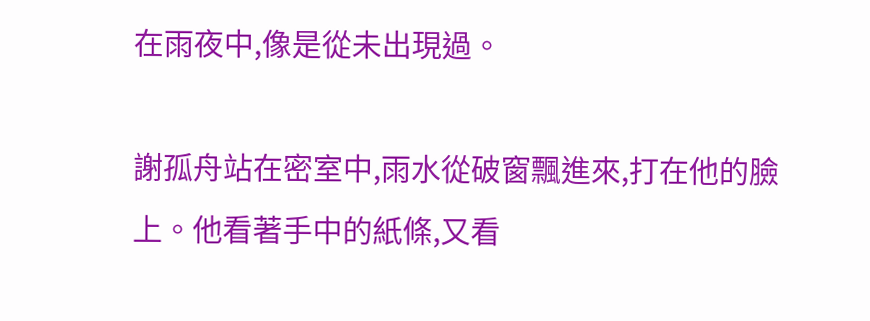在雨夜中,像是從未出現過。

謝孤舟站在密室中,雨水從破窗飄進來,打在他的臉上。他看著手中的紙條,又看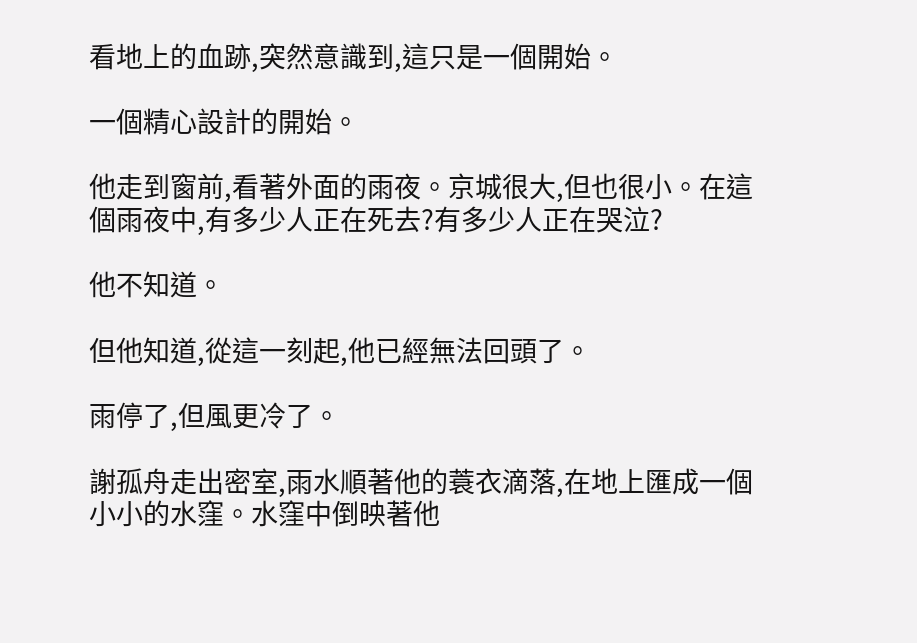看地上的血跡,突然意識到,這只是一個開始。

一個精心設計的開始。

他走到窗前,看著外面的雨夜。京城很大,但也很小。在這個雨夜中,有多少人正在死去?有多少人正在哭泣?

他不知道。

但他知道,從這一刻起,他已經無法回頭了。

雨停了,但風更冷了。

謝孤舟走出密室,雨水順著他的蓑衣滴落,在地上匯成一個小小的水窪。水窪中倒映著他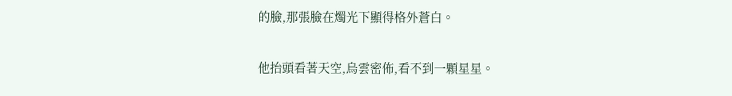的臉,那張臉在燭光下顯得格外蒼白。

他抬頭看著天空,烏雲密佈,看不到一顆星星。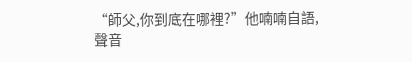“師父,你到底在哪裡?”他喃喃自語,聲音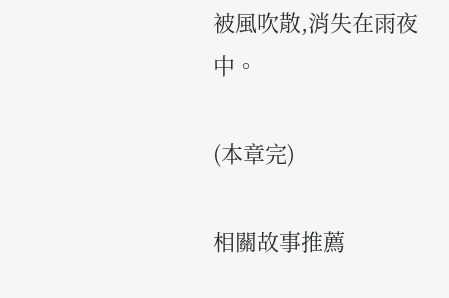被風吹散,消失在雨夜中。

(本章完)

相關故事推薦